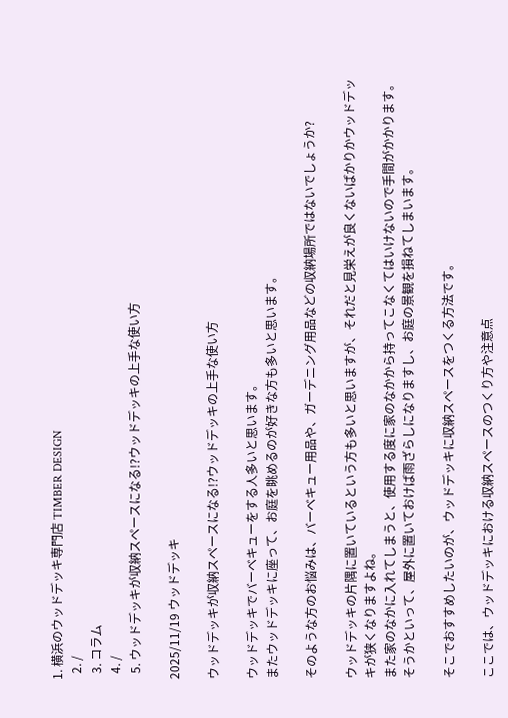1. 横浜のウッドデッキ専門店 TIMBER DESIGN
  2. /
  3. コラム
  4. /
  5. ウッドデッキが収納スペースになる!?ウッドデッキの上手な使い方

2025/11/19 ウッドデッキ

ウッドデッキが収納スペースになる!?ウッドデッキの上手な使い方

ウッドデッキでバーベキューをする人多いと思います。
またウッドデッキに座って、お庭を眺めるのが好きな方も多いと思います。

そのような方のお悩みは、バーベキュー用品や、ガーデニング用品などの収納場所ではないでしょうか?

ウッドデッキの片隅に置いているという方も多いと思いますが、それだと見栄えが良くないばかりかウッドデッキが狭くなりますよね。
また家のなかに入れてしまうと、使用する度に家のなかから持ってこなくてはいけないので手間がかかります。
そうかといって、屋外に置いておけば雨ざらしになりますし、お庭の景観を損ねてしまいます。

そこでおすすめしたいのが、ウッドデッキに収納スペースをつくる方法です。

ここでは、ウッドデッキにおける収納スペースのつくり方や注意点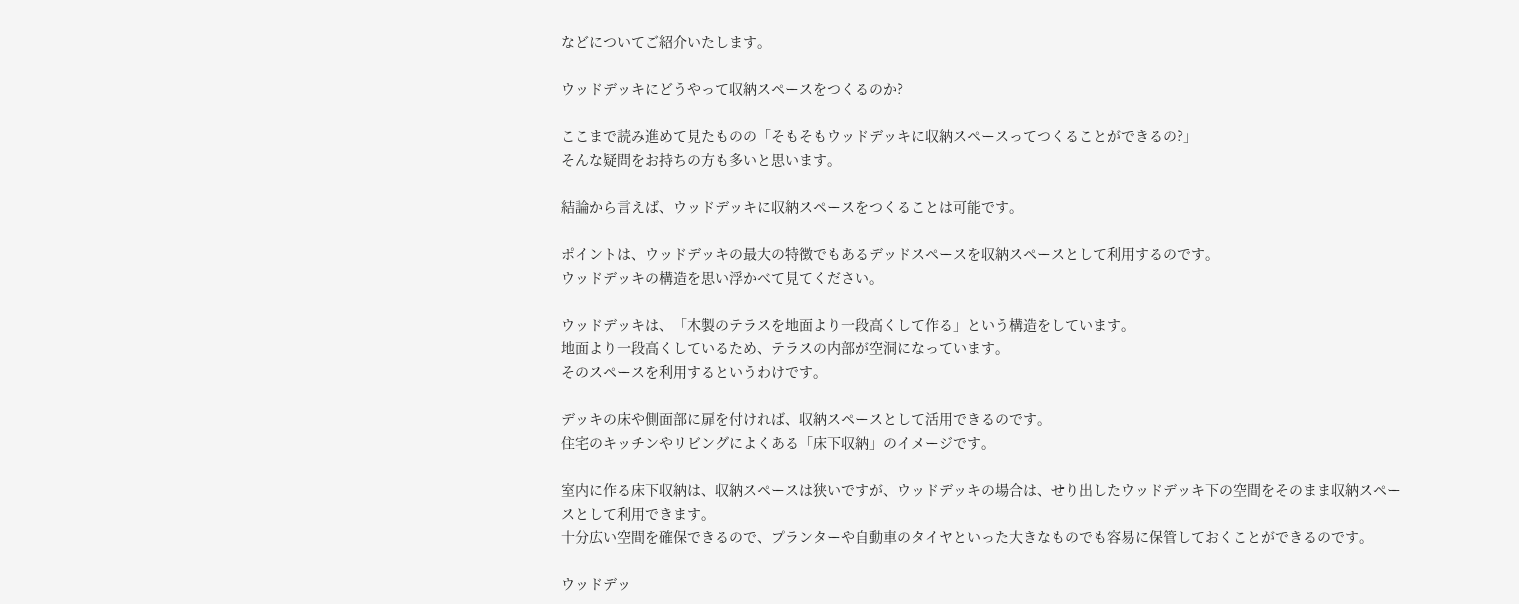などについてご紹介いたします。

ウッドデッキにどうやって収納スペースをつくるのか?

ここまで読み進めて見たものの「そもそもウッドデッキに収納スペースってつくることができるの?」
そんな疑問をお持ちの方も多いと思います。

結論から言えば、ウッドデッキに収納スペースをつくることは可能です。

ポイントは、ウッドデッキの最大の特徴でもあるデッドスペースを収納スペースとして利用するのです。
ウッドデッキの構造を思い浮かべて見てください。

ウッドデッキは、「木製のテラスを地面より一段高くして作る」という構造をしています。
地面より一段高くしているため、テラスの内部が空洞になっています。
そのスペースを利用するというわけです。

デッキの床や側面部に扉を付ければ、収納スペースとして活用できるのです。
住宅のキッチンやリビングによくある「床下収納」のイメージです。

室内に作る床下収納は、収納スペースは狭いですが、ウッドデッキの場合は、せり出したウッドデッキ下の空間をそのまま収納スペースとして利用できます。
十分広い空間を確保できるので、プランターや自動車のタイヤといった大きなものでも容易に保管しておくことができるのです。

ウッドデッ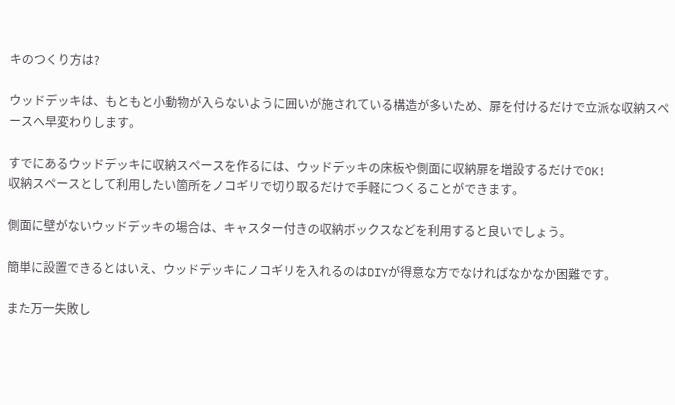キのつくり方は?

ウッドデッキは、もともと小動物が入らないように囲いが施されている構造が多いため、扉を付けるだけで立派な収納スペースへ早変わりします。

すでにあるウッドデッキに収納スペースを作るには、ウッドデッキの床板や側面に収納扉を増設するだけでOK!
収納スペースとして利用したい箇所をノコギリで切り取るだけで手軽につくることができます。

側面に壁がないウッドデッキの場合は、キャスター付きの収納ボックスなどを利用すると良いでしょう。

簡単に設置できるとはいえ、ウッドデッキにノコギリを入れるのはDIYが得意な方でなければなかなか困難です。

また万一失敗し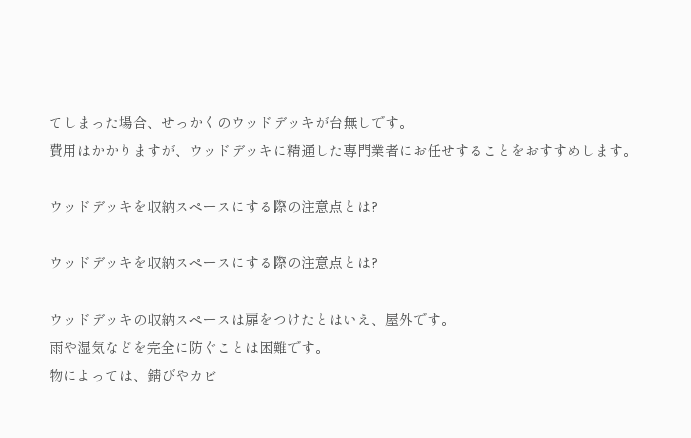てしまった場合、せっかくのウッドデッキが台無しです。
費用はかかりますが、ウッドデッキに精通した専門業者にお任せすることをおすすめします。

ウッドデッキを収納スペースにする際の注意点とは?

ウッドデッキを収納スペースにする際の注意点とは?

ウッドデッキの収納スペースは扉をつけたとはいえ、屋外です。
雨や湿気などを完全に防ぐことは困難です。
物によっては、錆びやカビ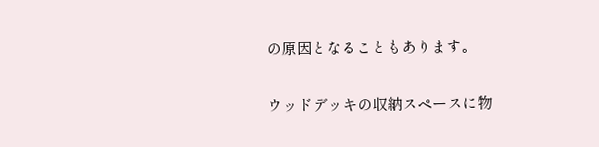の原因となることもあります。

ウッドデッキの収納スペースに物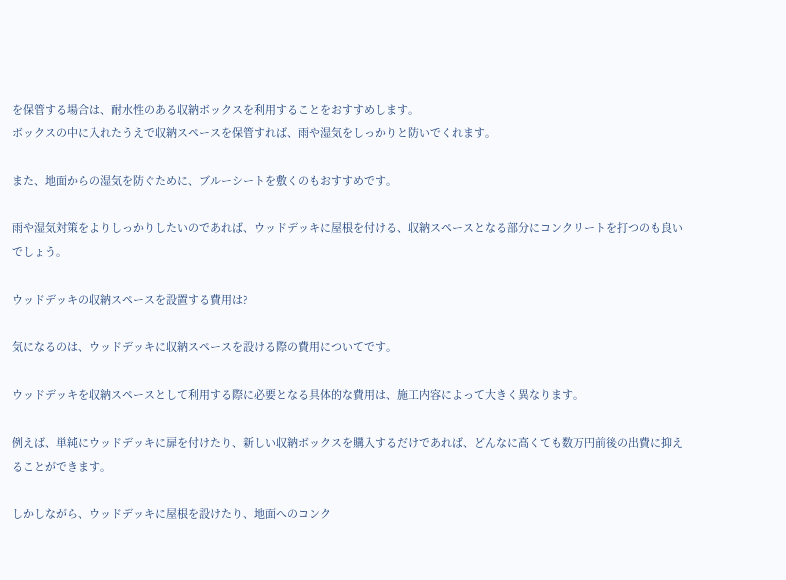を保管する場合は、耐水性のある収納ボックスを利用することをおすすめします。
ボックスの中に入れたうえで収納スペースを保管すれば、雨や湿気をしっかりと防いでくれます。

また、地面からの湿気を防ぐために、ブルーシートを敷くのもおすすめです。

雨や湿気対策をよりしっかりしたいのであれば、ウッドデッキに屋根を付ける、収納スペースとなる部分にコンクリートを打つのも良いでしょう。

ウッドデッキの収納スペースを設置する費用は?

気になるのは、ウッドデッキに収納スペースを設ける際の費用についてです。

ウッドデッキを収納スペースとして利用する際に必要となる具体的な費用は、施工内容によって大きく異なります。

例えば、単純にウッドデッキに扉を付けたり、新しい収納ボックスを購入するだけであれば、どんなに高くても数万円前後の出費に抑えることができます。

しかしながら、ウッドデッキに屋根を設けたり、地面へのコンク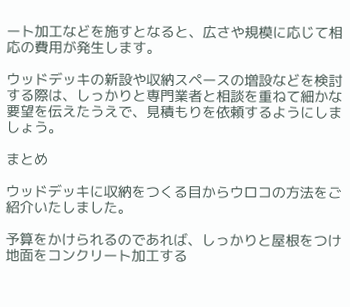ート加工などを施すとなると、広さや規模に応じて相応の費用が発生します。

ウッドデッキの新設や収納スペースの増設などを検討する際は、しっかりと専門業者と相談を重ねて細かな要望を伝えたうえで、見積もりを依頼するようにしましょう。

まとめ

ウッドデッキに収納をつくる目からウロコの方法をご紹介いたしました。

予算をかけられるのであれば、しっかりと屋根をつけ地面をコンクリート加工する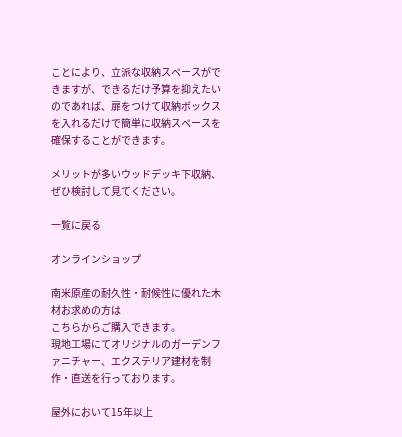ことにより、立派な収納スペースができますが、できるだけ予算を抑えたいのであれば、扉をつけて収納ボックスを入れるだけで簡単に収納スペースを確保することができます。

メリットが多いウッドデッキ下収納、ぜひ検討して見てください。

一覧に戻る

オンラインショップ

南米原産の耐久性・耐候性に優れた木材お求めの方は
こちらからご購入できます。
現地工場にてオリジナルのガーデンファニチャー、エクステリア建材を制作・直送を行っております。

屋外において15年以上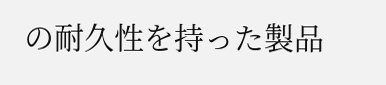の耐久性を持った製品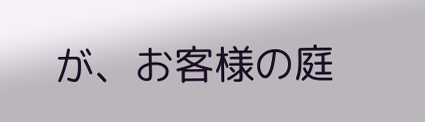が、お客様の庭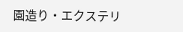園造り・エクステリ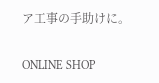ア工事の手助けに。

ONLINE SHOP